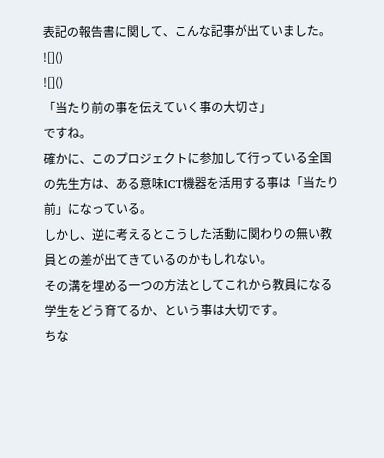表記の報告書に関して、こんな記事が出ていました。
![]()
![]()
「当たり前の事を伝えていく事の大切さ」
ですね。
確かに、このプロジェクトに参加して行っている全国の先生方は、ある意味ICT機器を活用する事は「当たり前」になっている。
しかし、逆に考えるとこうした活動に関わりの無い教員との差が出てきているのかもしれない。
その溝を埋める一つの方法としてこれから教員になる学生をどう育てるか、という事は大切です。
ちな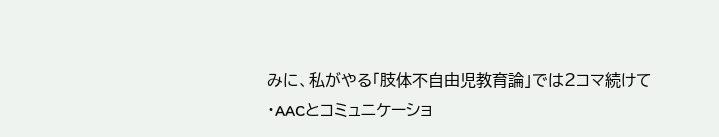みに、私がやる「肢体不自由児教育論」では2コマ続けて
・AACとコミュニケーショ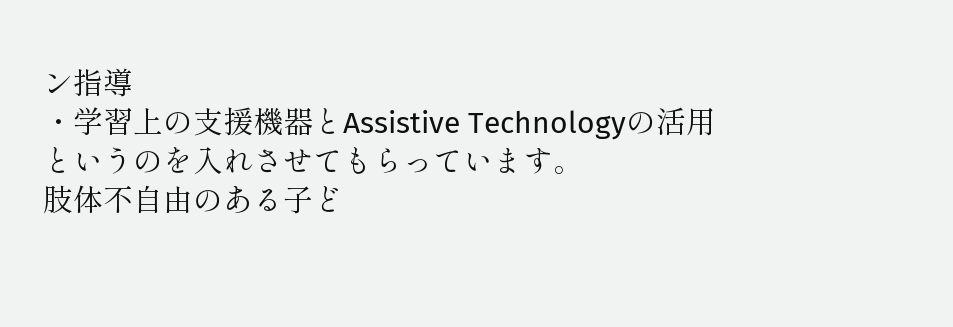ン指導
・学習上の支援機器とAssistive Technologyの活用
というのを入れさせてもらっています。
肢体不自由のある子ど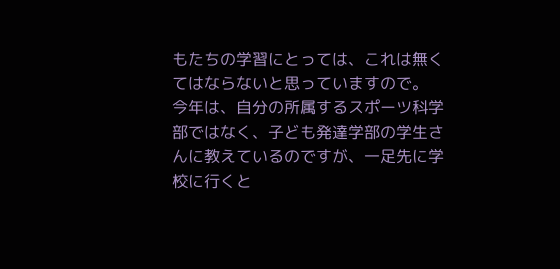もたちの学習にとっては、これは無くてはならないと思っていますので。
今年は、自分の所属するスポーツ科学部ではなく、子ども発達学部の学生さんに教えているのですが、一足先に学校に行くと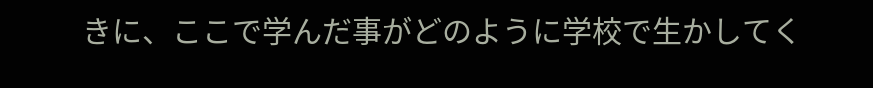きに、ここで学んだ事がどのように学校で生かしてく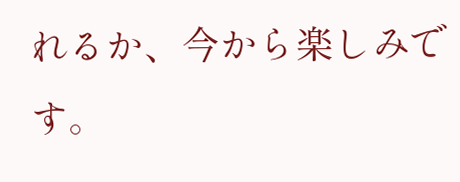れるか、今から楽しみです。